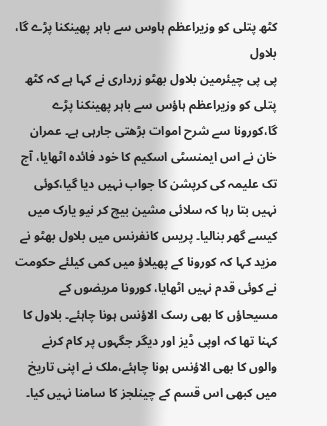کٹھ پتلی کو وزیراعظم ہاوس سے باہر پھینکنا پڑے گا، بلاول
پی پی چیئرمین بلاول بھٹو زرداری نے کہا ہے کہ کٹھ پتلی کو وزیراعظم ہاؤس سے باہر پھینکنا پڑے گا،کورونا سے شرح اموات بڑھتی جارہی ہے۔ عمران خان نے اس ایمنسٹی اسکیم کا خود فائدہ اٹھایا، آج تک علیمہ کی کرپشن کا جواب نہیں دیا گیا،کوئی نہیں بتا رہا کہ سلائی مشین بیچ کر نیو یارک میں کیسے گھر بنالیا۔ پریس کانفرنس میں بلاول بھٹو نے مزید کہا کہ کورونا کے پھیلاؤ میں کمی کیلئے حکومت نے کوئی قدم نہیں اٹھایا، کورونا مریضوں کے مسیحاؤں کا بھی رسک الاؤنس ہونا چاہئے۔ بلاول کا کہنا تھا کہ اوپی ڈیز اور دیگر جگہوں پر کام کرنے والوں کا بھی الاؤنس ہونا چاہئے،ملک نے اپنی تاریخ میں کبھی اس قسم کے چینلجز کا سامنا نہیں کیا۔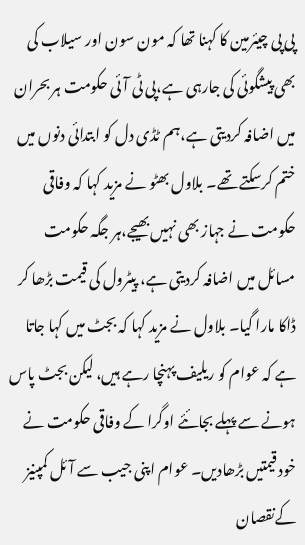پی پی چیئرمین کا کہنا تھا کہ مون سون اور سیلاب کی بھی پیشگوئی کی جارہی ہے،پی ٹی آئی حکومت ہر بحران میں اضافہ کردیتی ہے،ہم ٹڈی دل کو ابتدائی دنوں میں ختم کرسکتے تھے۔ بلاول بھٹو نے مزید کہا کہ وفاقی حکومت نے جہاز بھی نہیں بھیجے،ہر جگہ حکومت مسائل میں اضافہ کردیتی ہے، پیٹرول کی قیمت بڑھا کر ڈاکا مارا گیا۔ بلاول نے مزید کہا کہ بجٹ میں کہا جاتا ہے کہ عوام کو ریلیف پہنچا رہے ہیں، لیکن بجٹ پاس ہونے سے پہلے بجائئے اوگرا کے وفاقی حکومت نے خود قیمتیں بڑھادیں۔ عوام اپنی جیب سے آئل کمپنیز کےنقصان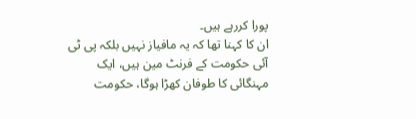پورا کررہے ہیں۔
ان کا کہنا تھا کہ یہ مافیاز نہیں بلکہ پی ٹی آئی حکومت کے فرنٹ مین ہیں، ایک مہنگائی کا طوفان کھڑا ہوگا، حکومت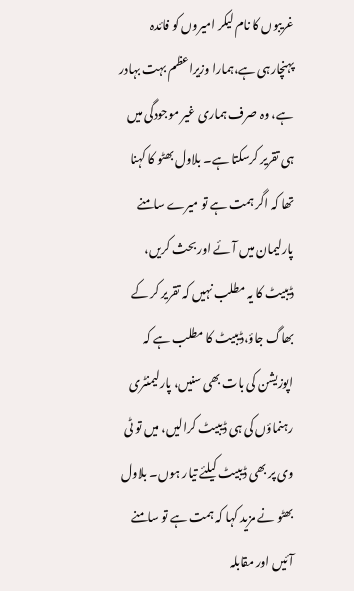غریبوں کا نام لیکر امیروں کو فائدہ پہنچارہی ہے،ہمارا وزیراعظم بہت بہادر ہے، وہ صرف ہماری غیر موجودگی میں ہی تقریر کرسکتا ہے۔ بلاول بھٹو کا کہنا تھا کہ اگر ہمت ہے تو میرے سامنے پارلیمان میں آئے اور بحث کریں، ڈیبیٹ کا یہ مطلب نہیں کہ تقریر کر کے بھاگ جاؤ،ڈیبیٹ کا مطلب ہے کہ اپوزیشن کی بات بھی سنیں، پارلیمنٹری رہنماؤں کی ہی ڈیبیٹ کرالیں، میں تو ٹی وی پر بھی ڈیبیٹ کیلئے تیار ہوں۔ بلاول بھٹو نے مزید کہا کہ ہمت ہے تو سامنے آئیں اور مقابلہ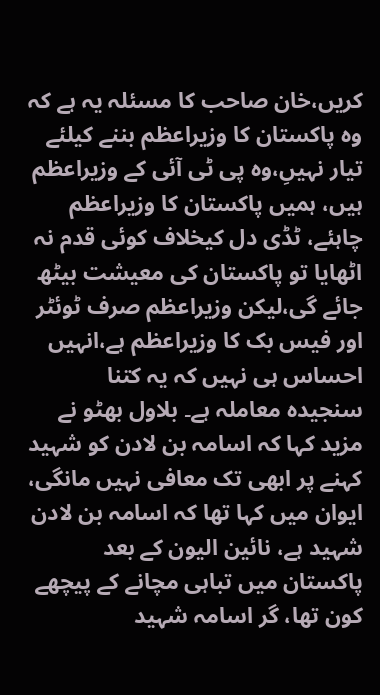کریں،خان صاحب کا مسئلہ یہ ہے کہ وہ پاکستان کا وزیراعظم بننے کیلئے تیار نہیںِ،وہ پی ٹی آئی کے وزیراعظم ہیں، ہمیں پاکستان کا وزیراعظم چاہئے، ٹڈی دل کیخلاف کوئی قدم نہ اٹھایا تو پاکستان کی معیشت بیٹھ جائے گی،لیکن وزیراعظم صرف ٹوئٹر اور فیس بک کا وزیراعظم ہے،انہیں احساس ہی نہیں کہ یہ کتنا سنجیدہ معاملہ ہے۔ بلاول بھٹو نے مزید کہا کہ اسامہ بن لادن کو شہید کہنے پر ابھی تک معافی نہیں مانگی، ایوان میں کہا تھا کہ اسامہ بن لادن شہید ہے، نائین الیون کے بعد پاکستان میں تباہی مچانے کے پیچھے کون تھا، گر اسامہ شہید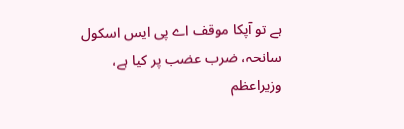ہے تو آپکا موقف اے پی ایس اسکول سانحہ، ضرب عضب پر کیا ہے، وزیراعظم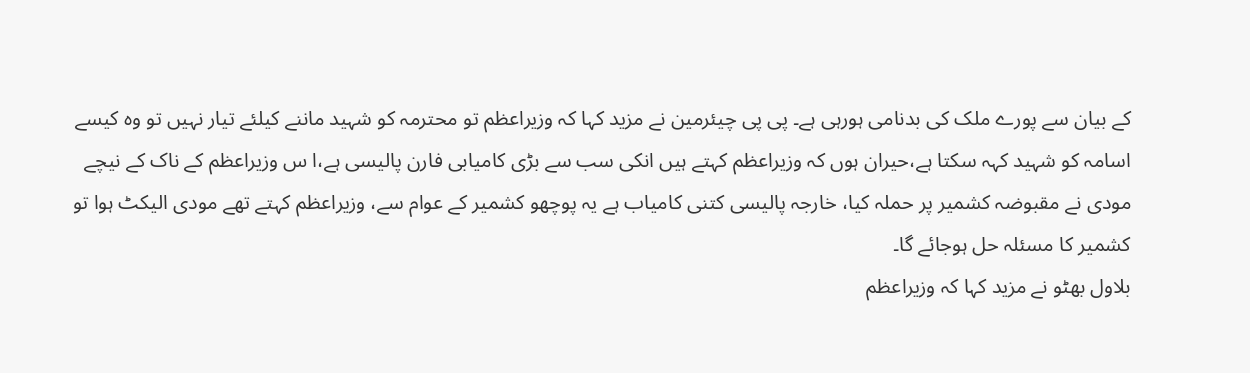کے بیان سے پورے ملک کی بدنامی ہورہی ہے۔ پی پی چیئرمین نے مزید کہا کہ وزیراعظم تو محترمہ کو شہید ماننے کیلئے تیار نہیں تو وہ کیسے اسامہ کو شہید کہہ سکتا ہے،حیران ہوں کہ وزیراعظم کہتے ہیں انکی سب سے بڑی کامیابی فارن پالیسی ہے،ا س وزیراعظم کے ناک کے نیچے مودی نے مقبوضہ کشمیر پر حملہ کیا، خارجہ پالیسی کتنی کامیاب ہے یہ پوچھو کشمیر کے عوام سے، وزیراعظم کہتے تھے مودی الیکٹ ہوا تو کشمیر کا مسئلہ حل ہوجائے گا۔
بلاول بھٹو نے مزید کہا کہ وزیراعظم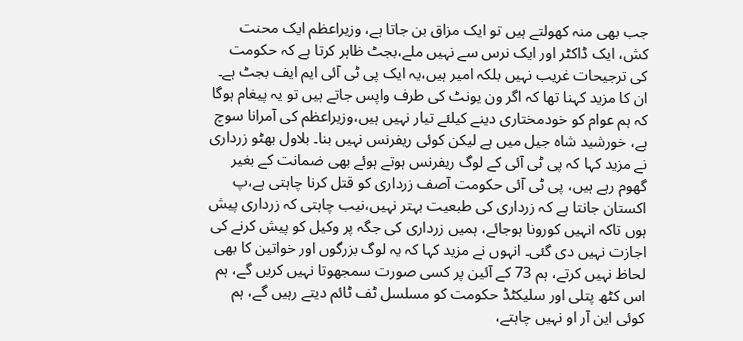جب بھی منہ کھولتے ہیں تو ایک مزاق بن جاتا ہے، وزیراعظم ایک محنت کش، ایک ڈاکٹر اور ایک نرس سے نہیں ملے،بجٹ ظاہر کرتا ہے کہ حکومت کی ترجیحات غریب نہیں بلکہ امیر ہیں،یہ ایک پی ٹی آئی ایم ایف بجٹ ہے۔ ان کا مزید کہنا تھا کہ اگر ون یونٹ کی طرف واپس جاتے ہیں تو یہ پیغام ہوگا کہ ہم عوام کو خودمختاری دینے کیلئے تیار نہیں ہیں،وزیراعظم کی آمرانا سوچ ہے، خورشید شاہ جیل میں ہے لیکن کوئی ریفرنس نہیں بنا۔ بلاول بھٹو زرداری نے مزید کہا کہ پی ٹی آئی کے لوگ ریفرنس ہوتے ہوئے بھی ضمانت کے بغیر گھوم رہے ہیں، پی ٹی آئی حکومت آصف زرداری کو قتل کرنا چاہتی ہے،پ اکستان جانتا ہے کہ زرداری کی طبعیت بہتر نہیں،نیب چاہتی کہ زرداری پیش ہوں تاکہ انہیں کورونا ہوجائے، ہمیں زرداری کی جگہ پر وکیل کو پیش کرنے کی اجازت نہیں دی گئی۔ انہوں نے مزید کہا کہ یہ لوگ بزرگوں اور خواتین کا بھی لحاظ نہیں کرتے، ہم 73 کے آئین پر کسی صورت سمجھوتا نہیں کریں گے، ہم اس کٹھ پتلی اور سلیکٹڈ حکومت کو مسلسل ٹف ٹائم دیتے رہیں گے، ہم کوئی این آر او نہیں چاہتے،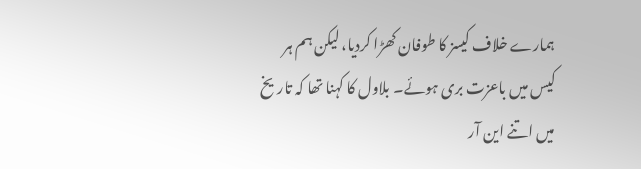ہمارے خلاف کیسز کا طوفان کھڑا کردیا، لیکن ہم ہر کیس میں باعزت بری ہوئے۔ بلاول کا کہنا تھا کہ تاریخ میں اتنے این آر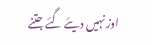اوز نہیں دیئے گئے جتنے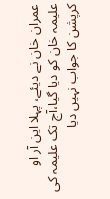عمران خان نے دیئے، پہلا این آر او علیمہ خان کو دیا گیا،آج تک علیمہ کی کرپشن کا جواب نہیں دیا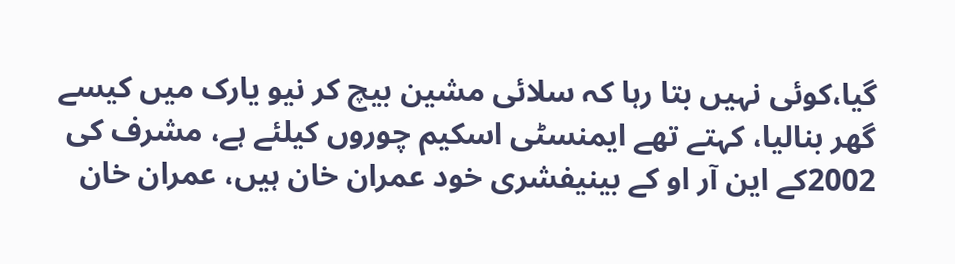گیا،کوئی نہیں بتا رہا کہ سلائی مشین بیچ کر نیو یارک میں کیسے گھر بنالیا، کہتے تھے ایمنسٹی اسکیم چوروں کیلئے ہے، مشرف کی 2002کے این آر او کے بینیفشری خود عمران خان ہیں، عمران خان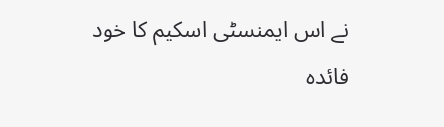نے اس ایمنسٹی اسکیم کا خود فائدہ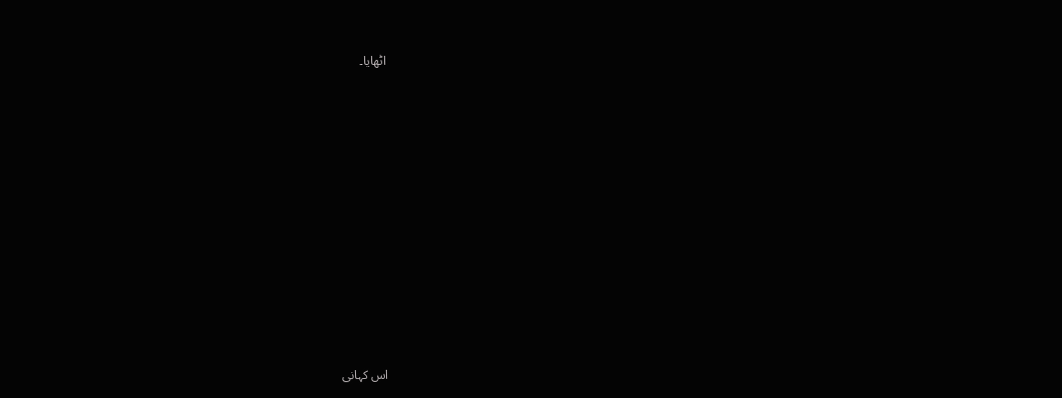اٹھایا۔












اس کہانی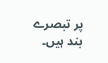پر تبصرے بند ہیں۔